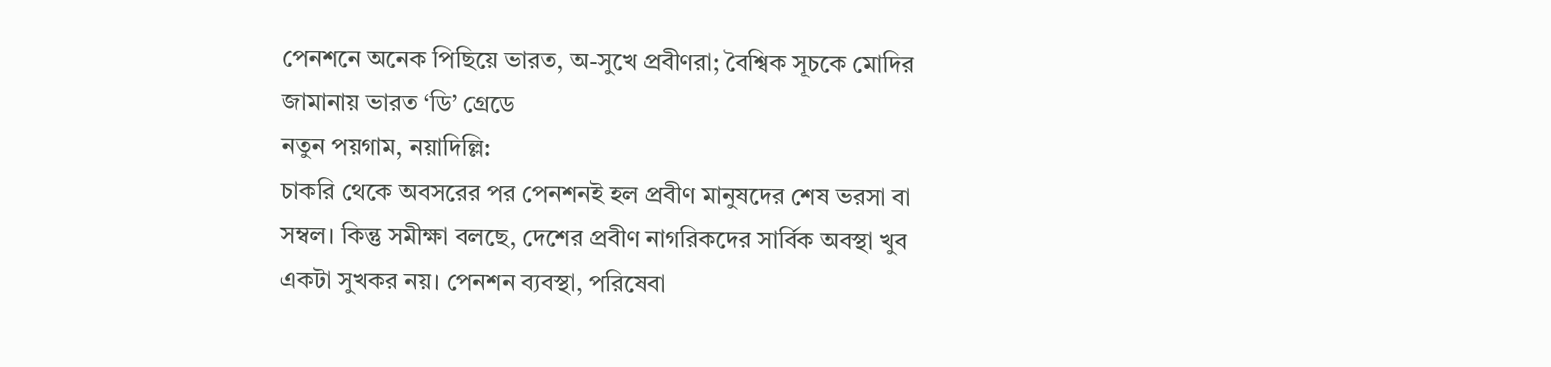পেনশনে অনেক পিছিয়ে ভারত, অ-সুখে প্রবীণরা; বৈশ্বিক সূচকে মোদির জামানায় ভারত ‘ডি’ গ্রেডে
নতুন পয়গাম, নয়াদিল্লি:
চাকরি থেকে অবসরের পর পেনশনই হল প্রবীণ মানুষদের শেষ ভরসা বা সম্বল। কিন্তু সমীক্ষা বলছে, দেশের প্রবীণ নাগরিকদের সার্বিক অবস্থা খুব একটা সুখকর নয়। পেনশন ব্যবস্থা, পরিষেবা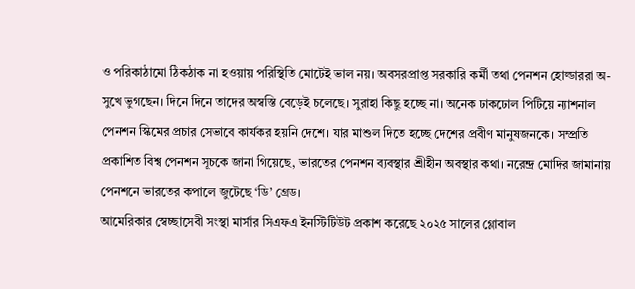ও পরিকাঠামো ঠিকঠাক না হওয়ায় পরিস্থিতি মোটেই ভাল নয়। অবসরপ্রাপ্ত সরকারি কর্মী তথা পেনশন হোল্ডাররা অ-সুখে ভুগছেন। দিনে দিনে তাদের অস্বস্তি বেড়েই চলেছে। সুরাহা কিছু হচ্ছে না। অনেক ঢাকঢোল পিটিয়ে ন্যাশনাল পেনশন স্কিমের প্রচার সেভাবে কার্যকর হয়নি দেশে। যার মাশুল দিতে হচ্ছে দেশের প্রবীণ মানুষজনকে। সম্প্রতি প্রকাশিত বিশ্ব পেনশন সূচকে জানা গিয়েছে, ভারতের পেনশন ব্যবস্থার শ্রীহীন অবস্থার কথা। নরেন্দ্র মোদির জামানায় পেনশনে ভারতের কপালে জুটেছে ‘ডি’ গ্রেড।
আমেরিকার স্বেচ্ছাসেবী সংস্থা মার্সার সিএফএ ইনস্টিটিউট প্রকাশ করেছে ২০২৫ সালের গ্লোবাল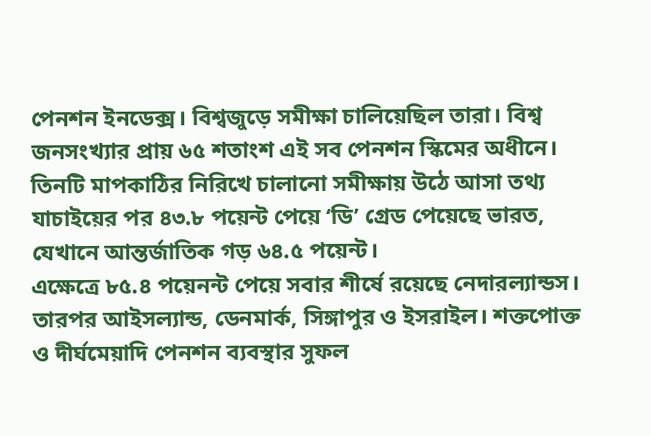পেনশন ইনডেক্স। বিশ্বজুড়ে সমীক্ষা চালিয়েছিল তারা। বিশ্ব জনসংখ্যার প্রায় ৬৫ শতাংশ এই সব পেনশন স্কিমের অধীনে। তিনটি মাপকাঠির নিরিখে চালানো সমীক্ষায় উঠে আসা তথ্য যাচাইয়ের পর ৪৩.৮ পয়েন্ট পেয়ে ‘ডি’ গ্রেড পেয়েছে ভারত, যেখানে আন্তর্জাতিক গড় ৬৪.৫ পয়েন্ট।
এক্ষেত্রে ৮৫.৪ পয়েনন্ট পেয়ে সবার শীর্ষে রয়েছে নেদারল্যান্ডস। তারপর আইসল্যান্ড, ডেনমার্ক, সিঙ্গাপুর ও ইসরাইল। শক্তপোক্ত ও দীর্ঘমেয়াদি পেনশন ব্যবস্থার সুফল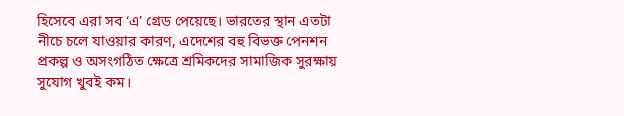হিসেবে এরা সব ‘এ’ গ্রেড পেয়েছে। ভারতের স্থান এতটা নীচে চলে যাওয়ার কারণ, এদেশের বহু বিভক্ত পেনশন প্রকল্প ও অসংগঠিত ক্ষেত্রে শ্রমিকদের সামাজিক সুরক্ষায় সুযোগ খুবই কম।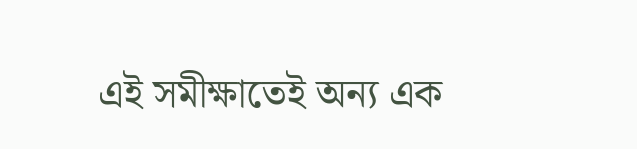এই সমীক্ষাতেই অন্য এক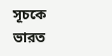সূচকে ভারত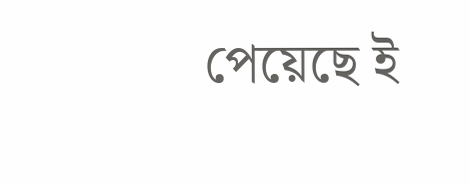পেয়েছে ই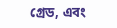গ্রেড, এবং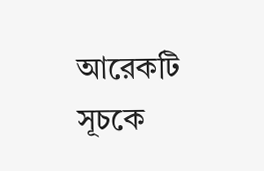আরেকটি সূচকে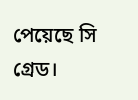পেয়েছে সি গ্রেড।